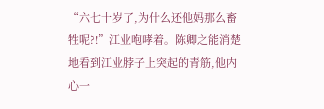“六七十岁了,为什么还他妈那么畜牲呢?!”江业咆哮着。陈卿之能消楚地看到江业脖子上突起的青筋,他内心一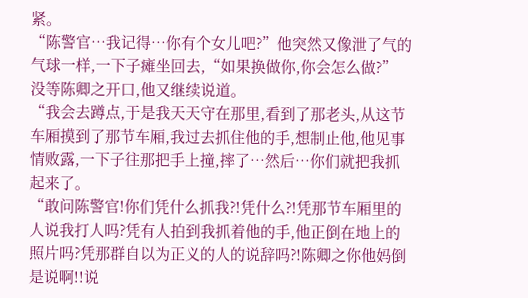紧。
“陈警官…我记得…你有个女儿吧?”他突然又像泄了气的气球一样,一下子瘫坐回去,“如果换做你,你会怎么做?”
没等陈卿之开口,他又继续说道。
“我会去蹲点,于是我天天守在那里,看到了那老头,从这节车厢摸到了那节车厢,我过去抓住他的手,想制止他,他见事情败露,一下子往那把手上撞,摔了…然后…你们就把我抓起来了。
“敢问陈警官!你们凭什么抓我?!凭什么?!凭那节车厢里的人说我打人吗?凭有人拍到我抓着他的手,他正倒在地上的照片吗?凭那群自以为正义的人的说辞吗?!陈卿之你他妈倒是说啊!!说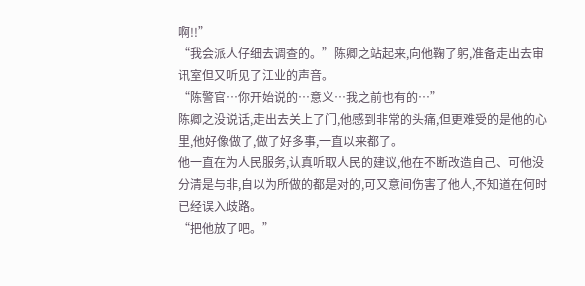啊!!”
“我会派人仔细去调查的。”陈卿之站起来,向他鞠了躬,准备走出去审讯室但又听见了江业的声音。
“陈警官…你开始说的…意义…我之前也有的…”
陈卿之没说话,走出去关上了门,他感到非常的头痛,但更难受的是他的心里,他好像做了,做了好多事,一直以来都了。
他一直在为人民服务,认真听取人民的建议,他在不断改造自己、可他没分清是与非,自以为所做的都是对的,可又意间伤害了他人,不知道在何时已经误入歧路。
“把他放了吧。”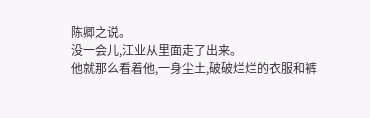陈卿之说。
没一会儿,江业从里面走了出来。
他就那么看着他,一身尘土,破破烂烂的衣服和裤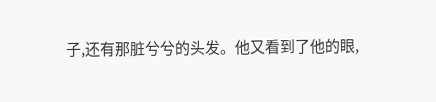子,还有那脏兮兮的头发。他又看到了他的眼,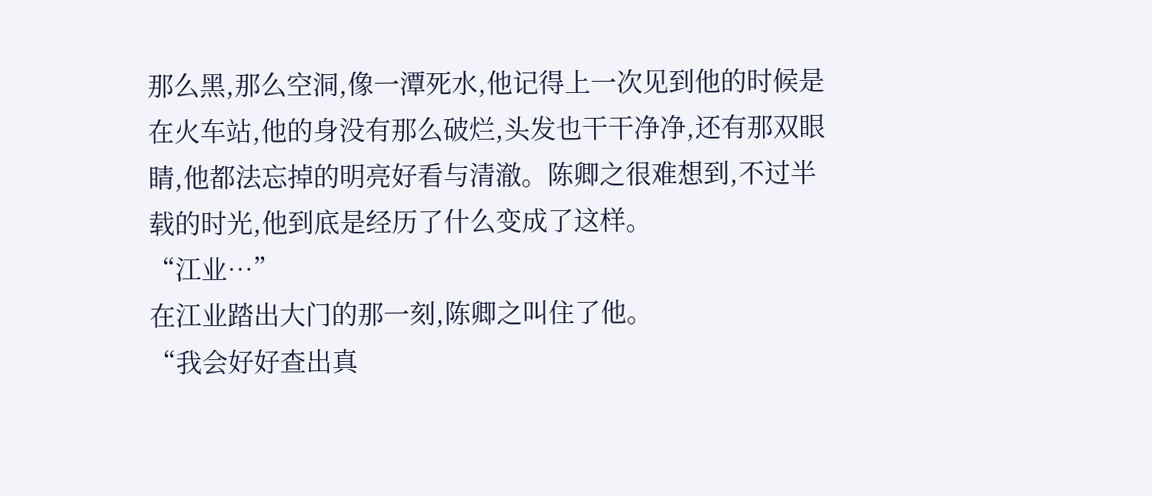那么黑,那么空洞,像一潭死水,他记得上一次见到他的时候是在火车站,他的身没有那么破烂,头发也干干净净,还有那双眼睛,他都法忘掉的明亮好看与清澈。陈卿之很难想到,不过半载的时光,他到底是经历了什么变成了这样。
“江业…”
在江业踏出大门的那一刻,陈卿之叫住了他。
“我会好好查出真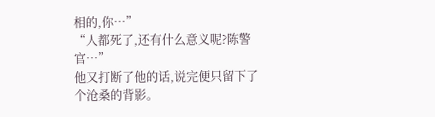相的,你…”
“人都死了,还有什么意义呢?陈警官…”
他又打断了他的话,说完便只留下了个沧桑的背影。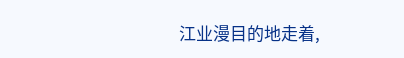江业漫目的地走着,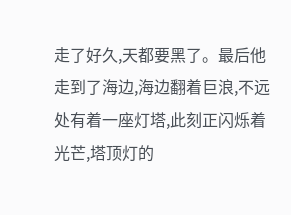走了好久,天都要黑了。最后他走到了海边,海边翻着巨浪,不远处有着一座灯塔,此刻正闪烁着光芒,塔顶灯的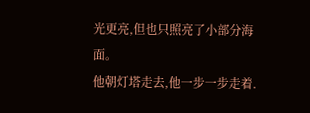光更亮,但也只照亮了小部分海面。
他朝灯塔走去,他一步一步走着.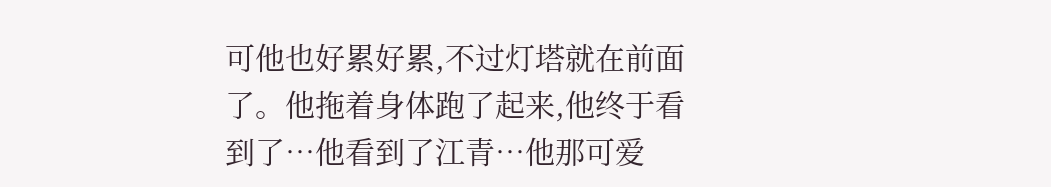可他也好累好累,不过灯塔就在前面了。他拖着身体跑了起来,他终于看到了…他看到了江青…他那可爱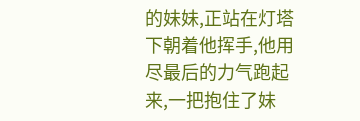的妹妹,正站在灯塔下朝着他挥手,他用尽最后的力气跑起来,一把抱住了妹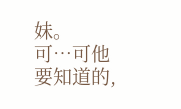妹。
可…可他要知道的,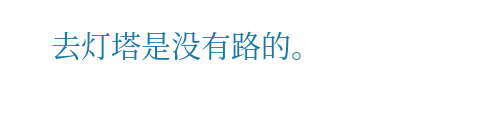去灯塔是没有路的。